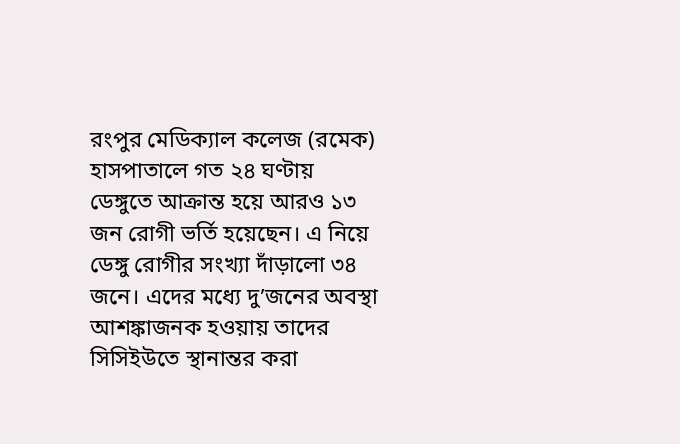রংপুর মেডিক্যাল কলেজ (রমেক) হাসপাতালে গত ২৪ ঘণ্টায় ডেঙ্গুতে আক্রান্ত হয়ে আরও ১৩ জন রোগী ভর্তি হয়েছেন। এ নিয়ে ডেঙ্গু রোগীর সংখ্যা দাঁড়ালো ৩৪ জনে। এদের মধ্যে দু’জনের অবস্থা আশঙ্কাজনক হওয়ায় তাদের সিসিইউতে স্থানান্তর করা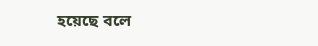হয়েছে বলে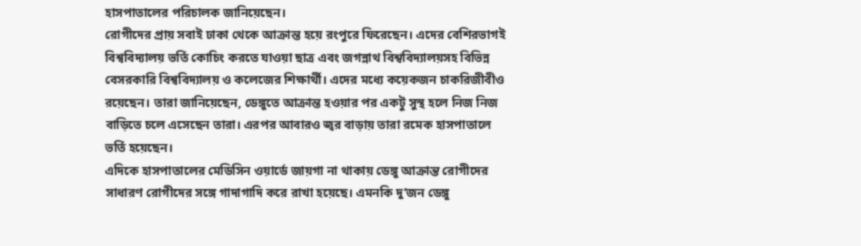হাসপাতালের পরিচালক জানিয়েছেন।
রোগীদের প্রায় সবাই ঢাকা থেকে আক্রান্ত হয়ে রংপুরে ফিরেছেন। এদের বেশিরভাগই বিশ্ববিদ্যালয় ভর্তি কোচিং করতে যাওয়া ছাত্র এবং জগন্নাথ বিশ্ববিদ্যালয়সহ বিভিন্ন বেসরকারি বিশ্ববিদ্যালয় ও কলেজের শিক্ষার্থী। এদের মধ্যে কয়েকজন চাকরিজীবীও রয়েছেন। তারা জানিয়েছেন, ডেঙ্গুতে আক্রান্ত হওয়ার পর একটু সুস্থ হলে নিজ নিজ বাড়িতে চলে এসেছেন তারা। এরপর আবারও জ্বর বাড়ায় তারা রমেক হাসপাতালে ভর্তি হয়েছেন।
এদিকে হাসপাতালের মেডিসিন ওয়ার্ডে জায়গা না থাকায় ডেঙ্গু আক্রান্ত রোগীদের সাধারণ রোগীদের সঙ্গে গাদাগাদি করে রাখা হয়েছে। এমনকি দু’জন ডেঙ্গু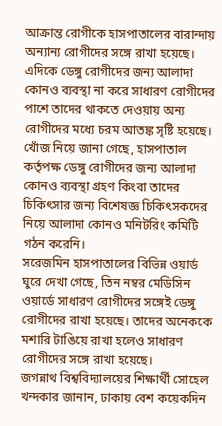আক্রান্ত রোগীকে হাসপাতালের বারান্দায় অন্যান্য রোগীদের সঙ্গে রাখা হয়েছে। এদিকে ডেঙ্গু রোগীদের জন্য আলাদা কোনও ব্যবস্থা না করে সাধারণ রোগীদের পাশে তাদের থাকতে দেওয়ায় অন্য রোগীদের মধ্যে চরম আতঙ্ক সৃষ্টি হয়েছে।
খোঁজ নিয়ে জানা গেছে, হাসপাতাল কর্তৃপক্ষ ডেঙ্গু রোগীদের জন্য আলাদা কোনও ব্যবস্থা গ্রহণ কিংবা তাদের চিকিৎসার জন্য বিশেষজ্ঞ চিকিৎসকদের নিয়ে আলাদা কোনও মনিটরিং কমিটি গঠন করেনি।
সরেজমিন হাসপাতালের বিভিন্ন ওয়ার্ড ঘুরে দেখা গেছে, তিন নম্বর মেডিসিন ওয়ার্ডে সাধারণ রোগীদের সঙ্গেই ডেঙ্গু রোগীদের রাখা হয়েছে। তাদের অনেককে মশারি টাঙিয়ে রাখা হলেও সাধারণ রোগীদের সঙ্গে রাখা হয়েছে।
জগন্নাথ বিশ্ববিদ্যালয়ের শিক্ষার্থী সোহেল খন্দকার জানান, ঢাকায় বেশ কয়েকদিন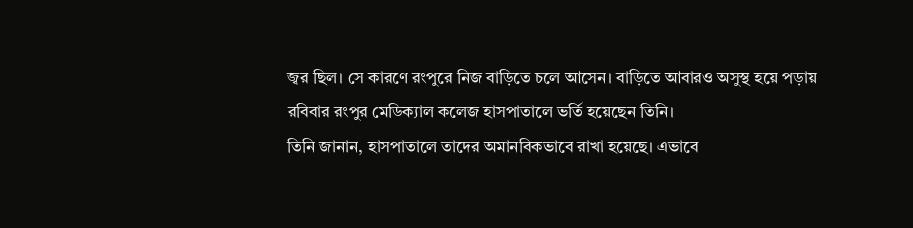জ্বর ছিল। সে কারণে রংপুরে নিজ বাড়িতে চলে আসেন। বাড়িতে আবারও অসুস্থ হয়ে পড়ায় রবিবার রংপুর মেডিক্যাল কলেজ হাসপাতালে ভর্তি হয়েছেন তিনি।
তিনি জানান, হাসপাতালে তাদের অমানবিকভাবে রাখা হয়েছে। এভাবে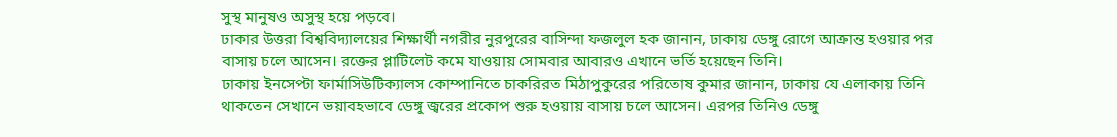সুস্থ মানুষও অসুস্থ হয়ে পড়বে।
ঢাকার উত্তরা বিশ্ববিদ্যালয়ের শিক্ষার্থী নগরীর নুরপুরের বাসিন্দা ফজলুল হক জানান, ঢাকায় ডেঙ্গু রোগে আক্রান্ত হওয়ার পর বাসায় চলে আসেন। রক্তের প্লাটিলেট কমে যাওয়ায় সোমবার আবারও এখানে ভর্তি হয়েছেন তিনি।
ঢাকায় ইনসেপ্টা ফার্মাসিউটিক্যালস কোম্পানিতে চাকরিরত মিঠাপুকুরের পরিতোষ কুমার জানান, ঢাকায় যে এলাকায় তিনি থাকতেন সেখানে ভয়াবহভাবে ডেঙ্গু জ্বরের প্রকোপ শুরু হওয়ায় বাসায় চলে আসেন। এরপর তিনিও ডেঙ্গু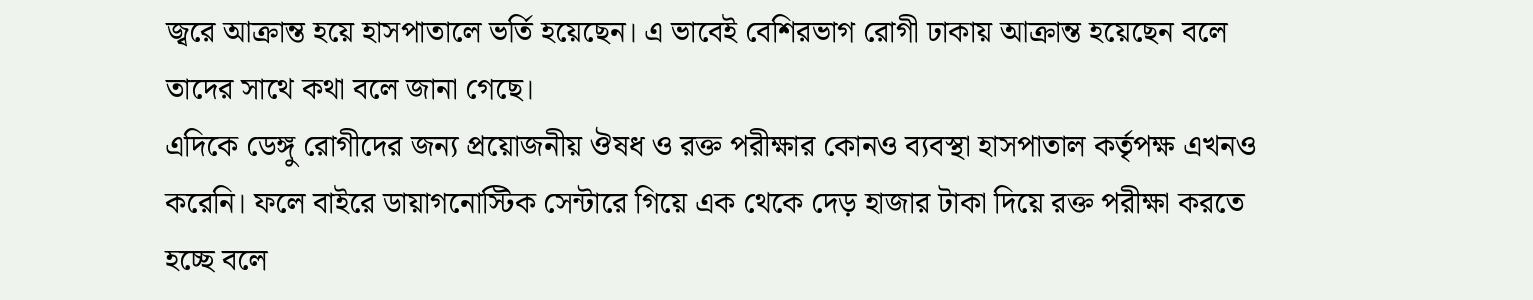জ্বরে আক্রান্ত হয়ে হাসপাতালে ভর্তি হয়েছেন। এ ভাবেই বেশিরভাগ রোগী ঢাকায় আক্রান্ত হয়েছেন বলে তাদের সাথে কথা বলে জানা গেছে।
এদিকে ডেঙ্গু রোগীদের জন্য প্রয়োজনীয় ঔষধ ও রক্ত পরীক্ষার কোনও ব্যবস্থা হাসপাতাল কর্তৃপক্ষ এখনও করেনি। ফলে বাইরে ডায়াগনোস্টিক সেন্টারে গিয়ে এক থেকে দেড় হাজার টাকা দিয়ে রক্ত পরীক্ষা করতে হচ্ছে বলে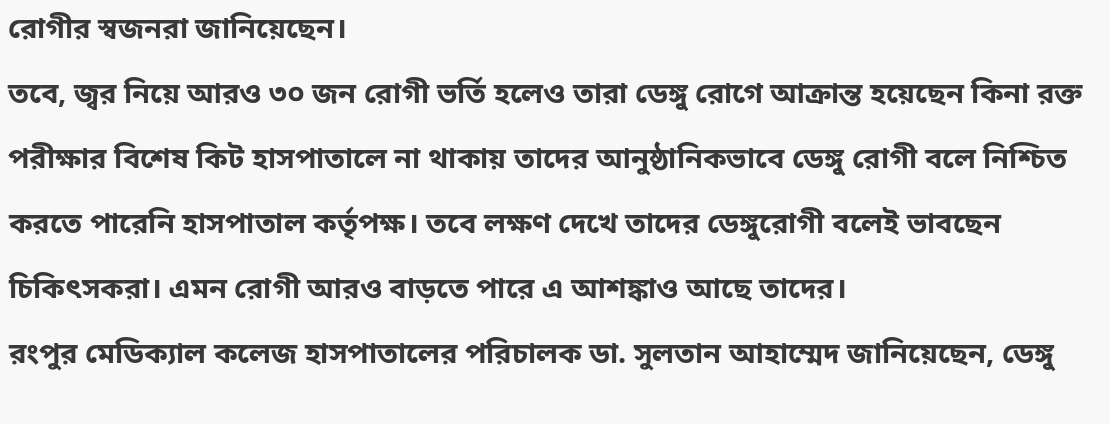রোগীর স্বজনরা জানিয়েছেন।
তবে, জ্বর নিয়ে আরও ৩০ জন রোগী ভর্তি হলেও তারা ডেঙ্গু রোগে আক্রান্ত হয়েছেন কিনা রক্ত পরীক্ষার বিশেষ কিট হাসপাতালে না থাকায় তাদের আনুষ্ঠানিকভাবে ডেঙ্গু রোগী বলে নিশ্চিত করতে পারেনি হাসপাতাল কর্তৃপক্ষ। তবে লক্ষণ দেখে তাদের ডেঙ্গুরোগী বলেই ভাবছেন চিকিৎসকরা। এমন রোগী আরও বাড়তে পারে এ আশঙ্কাও আছে তাদের।
রংপুর মেডিক্যাল কলেজ হাসপাতালের পরিচালক ডা. সুলতান আহাম্মেদ জানিয়েছেন, ডেঙ্গু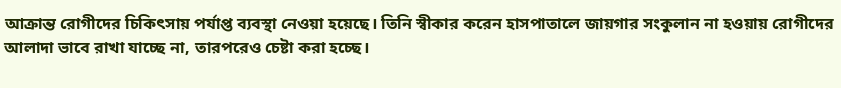আক্রান্ত রোগীদের চিকিৎসায় পর্যাপ্ত ব্যবস্থা নেওয়া হয়েছে। তিনি স্বীকার করেন হাসপাতালে জায়গার সংকুলান না হওয়ায় রোগীদের আলাদা ভাবে রাখা যাচ্ছে না, তারপরেও চেষ্টা করা হচ্ছে।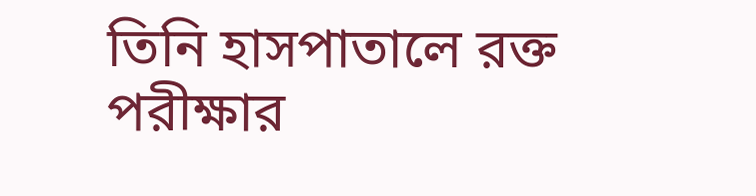তিনি হাসপাতালে রক্ত পরীক্ষার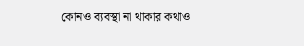কোনও ব্যবস্থা না থাকার কথাও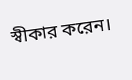স্বীকার করেন।